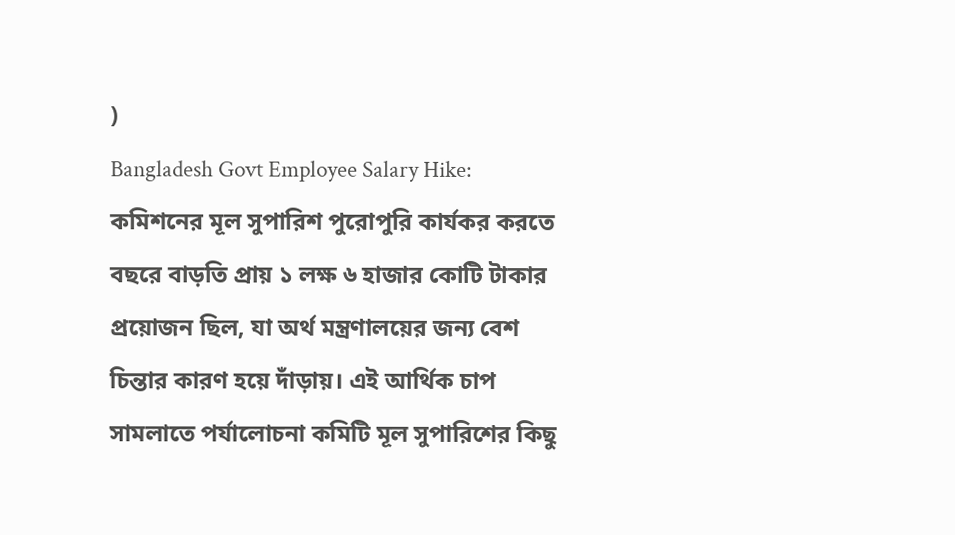)
Bangladesh Govt Employee Salary Hike: কমিশনের মূল সুপারিশ পুরোপুরি কার্যকর করতে বছরে বাড়তি প্রায় ১ লক্ষ ৬ হাজার কোটি টাকার প্রয়োজন ছিল, যা অর্থ মন্ত্রণালয়ের জন্য বেশ চিন্তার কারণ হয়ে দাঁড়ায়। এই আর্থিক চাপ সামলাতে পর্যালোচনা কমিটি মূল সুপারিশের কিছু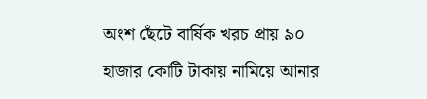অংশ ছেঁটে বার্ষিক খরচ প্রায় ৯০ হাজার কোটি টাকায় নামিয়ে আনার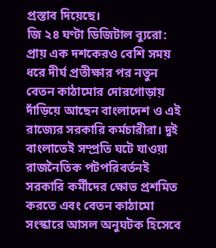প্রস্তাব দিয়েছে।
জি ২৪ ঘণ্টা ডিজিটাল ব্যুরো: প্রায় এক দশকেরও বেশি সময় ধরে দীর্ঘ প্রতীক্ষার পর নতুন বেতন কাঠামোর দোরগোড়ায় দাঁড়িয়ে আছেন বাংলাদেশ ও এই রাজ্যের সরকারি কর্মচারীরা। দুই বাংলাতেই সম্প্রতি ঘটে যাওয়া রাজনৈতিক পটপরিবর্তনই সরকারি কর্মীদের ক্ষোভ প্রশমিত করতে এবং বেতন কাঠামো সংস্কারে আসল অনুঘটক হিসেবে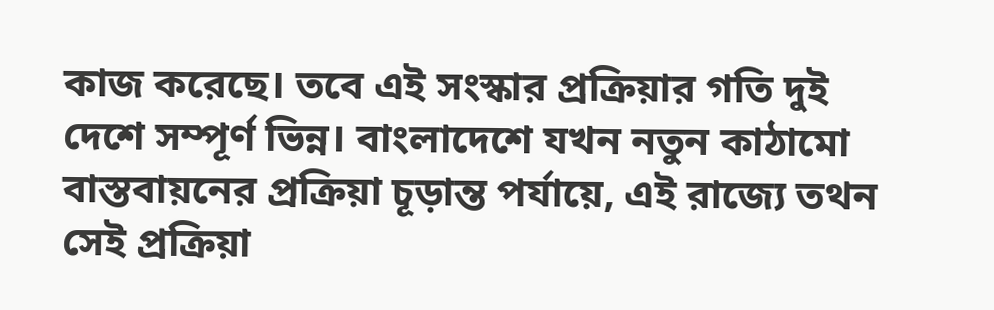কাজ করেছে। তবে এই সংস্কার প্রক্রিয়ার গতি দুই দেশে সম্পূর্ণ ভিন্ন। বাংলাদেশে যখন নতুন কাঠামো বাস্তবায়নের প্রক্রিয়া চূড়ান্ত পর্যায়ে, এই রাজ্যে তথন সেই প্রক্রিয়া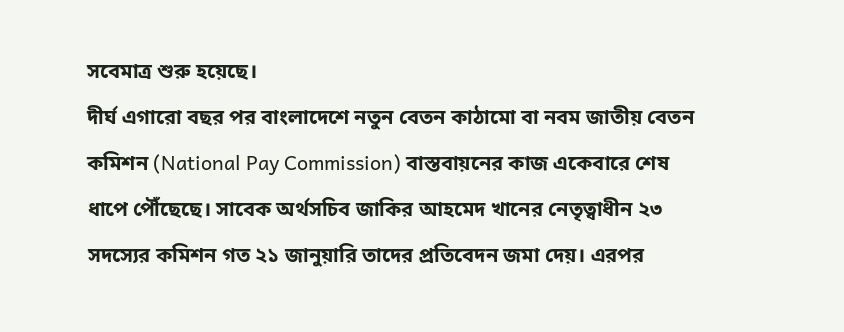সবেমাত্র শুরু হয়েছে।
দীর্ঘ এগারো বছর পর বাংলাদেশে নতুন বেতন কাঠামো বা নবম জাতীয় বেতন কমিশন (National Pay Commission) বাস্তবায়নের কাজ একেবারে শেষ ধাপে পৌঁছেছে। সাবেক অর্থসচিব জাকির আহমেদ খানের নেতৃত্বাধীন ২৩ সদস্যের কমিশন গত ২১ জানুয়ারি তাদের প্রতিবেদন জমা দেয়। এরপর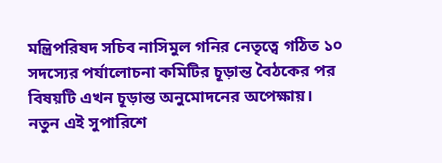মন্ত্রিপরিষদ সচিব নাসিমুল গনির নেতৃত্বে গঠিত ১০ সদস্যের পর্যালোচনা কমিটির চূড়ান্ত বৈঠকের পর বিষয়টি এখন চূড়ান্ত অনুমোদনের অপেক্ষায়।
নতুন এই সুপারিশে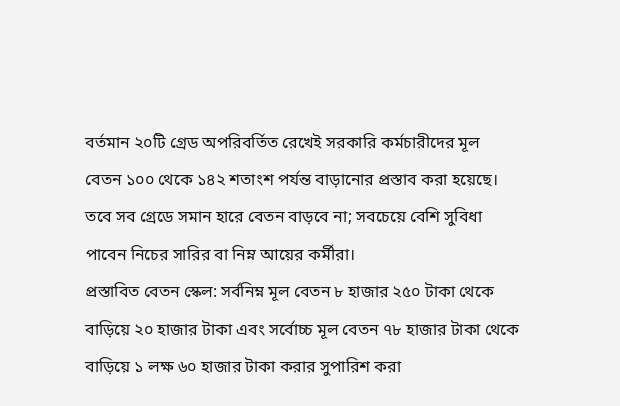বর্তমান ২০টি গ্রেড অপরিবর্তিত রেখেই সরকারি কর্মচারীদের মূল বেতন ১০০ থেকে ১৪২ শতাংশ পর্যন্ত বাড়ানোর প্রস্তাব করা হয়েছে। তবে সব গ্রেডে সমান হারে বেতন বাড়বে না; সবচেয়ে বেশি সুবিধা পাবেন নিচের সারির বা নিম্ন আয়ের কর্মীরা।
প্রস্তাবিত বেতন স্কেল: সর্বনিম্ন মূল বেতন ৮ হাজার ২৫০ টাকা থেকে বাড়িয়ে ২০ হাজার টাকা এবং সর্বোচ্চ মূল বেতন ৭৮ হাজার টাকা থেকে বাড়িয়ে ১ লক্ষ ৬০ হাজার টাকা করার সুপারিশ করা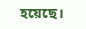হয়েছে।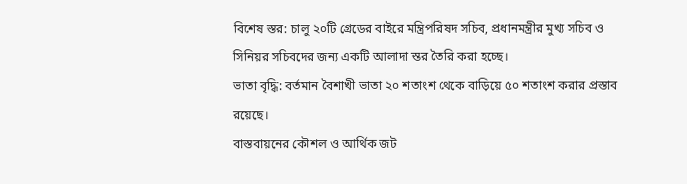বিশেষ স্তর: চালু ২০টি গ্রেডের বাইরে মন্ত্রিপরিষদ সচিব, প্রধানমন্ত্রীর মুখ্য সচিব ও সিনিয়র সচিবদের জন্য একটি আলাদা স্তর তৈরি করা হচ্ছে।
ভাতা বৃদ্ধি: বর্তমান বৈশাখী ভাতা ২০ শতাংশ থেকে বাড়িয়ে ৫০ শতাংশ করার প্রস্তাব রয়েছে।
বাস্তবায়নের কৌশল ও আর্থিক জট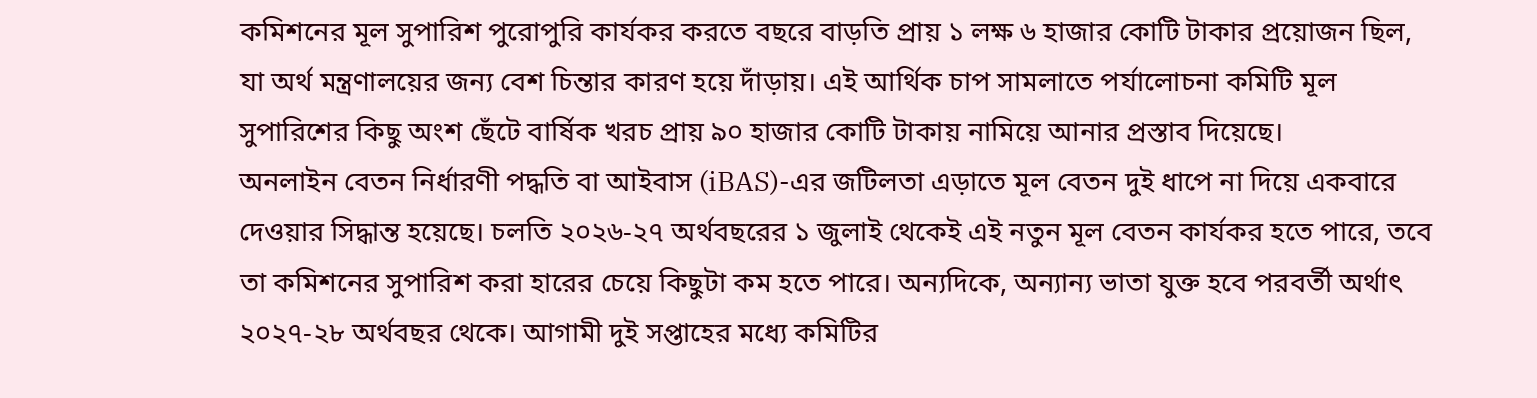কমিশনের মূল সুপারিশ পুরোপুরি কার্যকর করতে বছরে বাড়তি প্রায় ১ লক্ষ ৬ হাজার কোটি টাকার প্রয়োজন ছিল, যা অর্থ মন্ত্রণালয়ের জন্য বেশ চিন্তার কারণ হয়ে দাঁড়ায়। এই আর্থিক চাপ সামলাতে পর্যালোচনা কমিটি মূল সুপারিশের কিছু অংশ ছেঁটে বার্ষিক খরচ প্রায় ৯০ হাজার কোটি টাকায় নামিয়ে আনার প্রস্তাব দিয়েছে।
অনলাইন বেতন নির্ধারণী পদ্ধতি বা আইবাস (iBAS)-এর জটিলতা এড়াতে মূল বেতন দুই ধাপে না দিয়ে একবারে দেওয়ার সিদ্ধান্ত হয়েছে। চলতি ২০২৬-২৭ অর্থবছরের ১ জুলাই থেকেই এই নতুন মূল বেতন কার্যকর হতে পারে, তবে তা কমিশনের সুপারিশ করা হারের চেয়ে কিছুটা কম হতে পারে। অন্যদিকে, অন্যান্য ভাতা যুক্ত হবে পরবর্তী অর্থাৎ ২০২৭-২৮ অর্থবছর থেকে। আগামী দুই সপ্তাহের মধ্যে কমিটির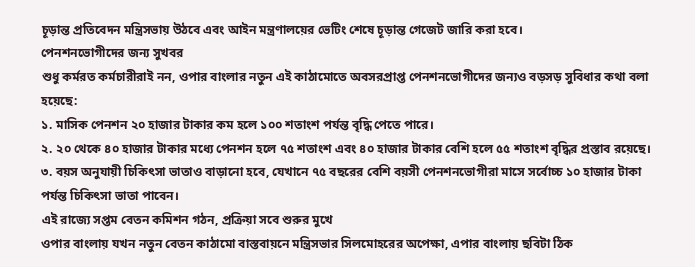চূড়ান্ত প্রতিবেদন মন্ত্রিসভায় উঠবে এবং আইন মন্ত্রণালয়ের ভেটিং শেষে চূড়ান্ত গেজেট জারি করা হবে।
পেনশনভোগীদের জন্য সুখবর
শুধু কর্মরত কর্মচারীরাই নন, ওপার বাংলার নতুন এই কাঠামোতে অবসরপ্রাপ্ত পেনশনভোগীদের জন্যও বড়সড় সুবিধার কথা বলা হয়েছে:
১. মাসিক পেনশন ২০ হাজার টাকার কম হলে ১০০ শতাংশ পর্যন্ত বৃদ্ধি পেতে পারে।
২. ২০ থেকে ৪০ হাজার টাকার মধ্যে পেনশন হলে ৭৫ শতাংশ এবং ৪০ হাজার টাকার বেশি হলে ৫৫ শতাংশ বৃদ্ধির প্রস্তাব রয়েছে।
৩. বয়স অনুযায়ী চিকিৎসা ভাতাও বাড়ানো হবে, যেখানে ৭৫ বছরের বেশি বয়সী পেনশনভোগীরা মাসে সর্বোচ্চ ১০ হাজার টাকা পর্যন্ত চিকিৎসা ভাতা পাবেন।
এই রাজ্যে সপ্তম বেতন কমিশন গঠন, প্রক্রিয়া সবে শুরুর মুখে
ওপার বাংলায় যখন নতুন বেতন কাঠামো বাস্তবায়নে মন্ত্রিসভার সিলমোহরের অপেক্ষা, এপার বাংলায় ছবিটা ঠিক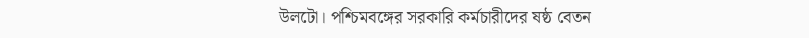উলটো। পশ্চিমবঙ্গের সরকারি কর্মচারীদের ষষ্ঠ বেতন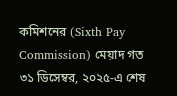কমিশনের (Sixth Pay Commission) মেয়াদ গত ৩১ ডিসেম্বর, ২০২৫-এ শেষ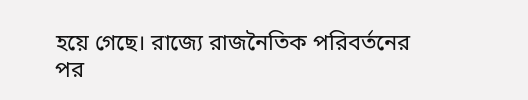হয়ে গেছে। রাজ্যে রাজনৈতিক পরিবর্তনের পর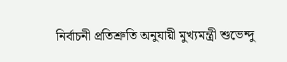নির্বাচনী প্রতিশ্রুতি অনুযায়ী মুখ্যমন্ত্রী শুভেন্দু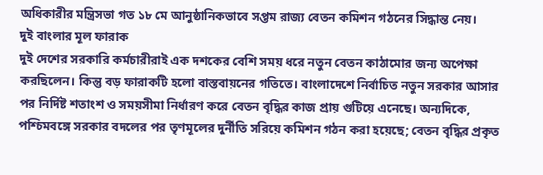অধিকারীর মন্ত্রিসভা গত ১৮ মে আনুষ্ঠানিকভাবে সপ্তম রাজ্য বেতন কমিশন গঠনের সিদ্ধান্ত নেয়।
দুই বাংলার মূল ফারাক
দুই দেশের সরকারি কর্মচারীরাই এক দশকের বেশি সময় ধরে নতুন বেতন কাঠামোর জন্য অপেক্ষা করছিলেন। কিন্তু বড় ফারাকটি হলো বাস্তবায়নের গতিতে। বাংলাদেশে নির্বাচিত নতুন সরকার আসার পর নির্দিষ্ট শতাংশ ও সময়সীমা নির্ধারণ করে বেতন বৃদ্ধির কাজ প্রায় গুটিয়ে এনেছে। অন্যদিকে, পশ্চিমবঙ্গে সরকার বদলের পর তৃণমূলের দুর্নীতি সরিয়ে কমিশন গঠন করা হয়েছে; বেতন বৃদ্ধির প্রকৃত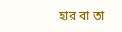হার বা তা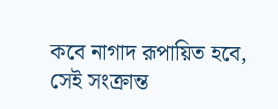কবে নাগাদ রূপায়িত হবে, সেই সংক্রান্ত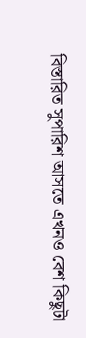বিস্তারিত সুপারিশ আসতে এখনও বেশ কিছুটা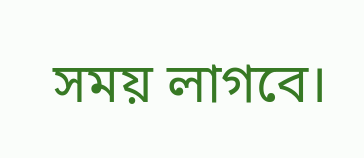সময় লাগবে।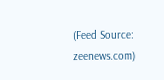(Feed Source: zeenews.com)